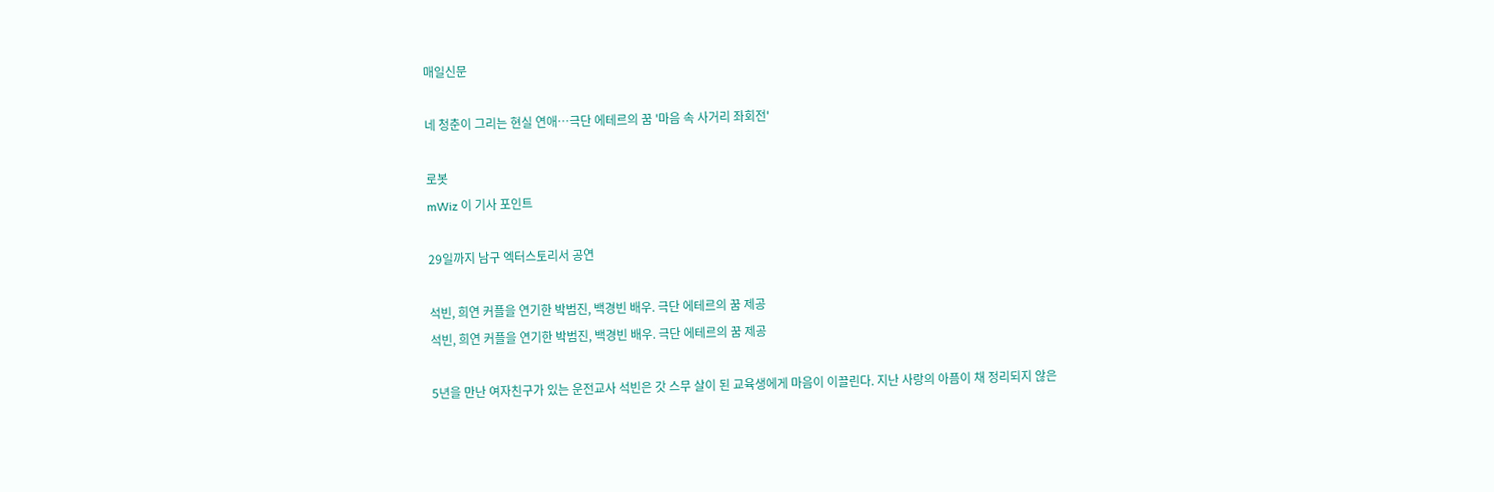매일신문

네 청춘이 그리는 현실 연애…극단 에테르의 꿈 '마음 속 사거리 좌회전'

로봇
mWiz 이 기사 포인트

29일까지 남구 엑터스토리서 공연

석빈, 희연 커플을 연기한 박범진, 백경빈 배우. 극단 에테르의 꿈 제공
석빈, 희연 커플을 연기한 박범진, 백경빈 배우. 극단 에테르의 꿈 제공

5년을 만난 여자친구가 있는 운전교사 석빈은 갓 스무 살이 된 교육생에게 마음이 이끌린다. 지난 사랑의 아픔이 채 정리되지 않은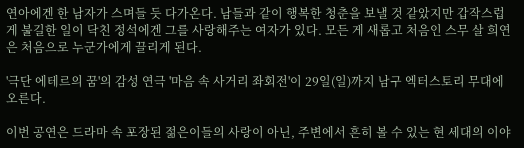연아에겐 한 남자가 스며들 듯 다가온다. 남들과 같이 행복한 청춘을 보낼 것 같았지만 갑작스럽게 불길한 일이 닥친 정석에겐 그를 사랑해주는 여자가 있다. 모든 게 새롭고 처음인 스무 살 희연은 처음으로 누군가에게 끌리게 된다.

'극단 에테르의 꿈'의 감성 연극 '마음 속 사거리 좌회전'이 29일(일)까지 남구 엑터스토리 무대에 오른다.

이번 공연은 드라마 속 포장된 젊은이들의 사랑이 아닌, 주변에서 흔히 볼 수 있는 현 세대의 이야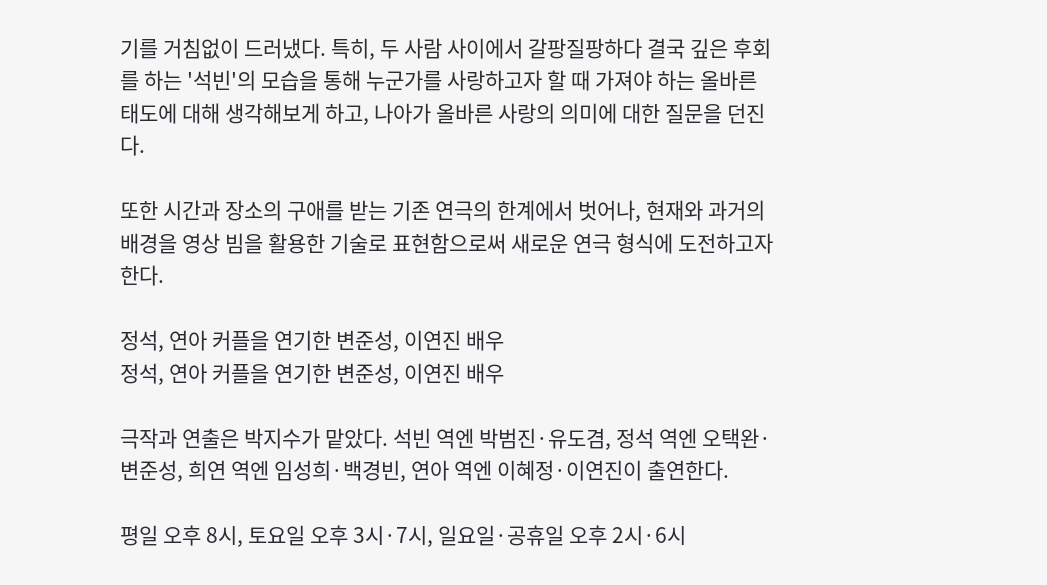기를 거침없이 드러냈다. 특히, 두 사람 사이에서 갈팡질팡하다 결국 깊은 후회를 하는 '석빈'의 모습을 통해 누군가를 사랑하고자 할 때 가져야 하는 올바른 태도에 대해 생각해보게 하고, 나아가 올바른 사랑의 의미에 대한 질문을 던진다.

또한 시간과 장소의 구애를 받는 기존 연극의 한계에서 벗어나, 현재와 과거의 배경을 영상 빔을 활용한 기술로 표현함으로써 새로운 연극 형식에 도전하고자 한다.

정석, 연아 커플을 연기한 변준성, 이연진 배우
정석, 연아 커플을 연기한 변준성, 이연진 배우

극작과 연출은 박지수가 맡았다. 석빈 역엔 박범진·유도겸, 정석 역엔 오택완·변준성, 희연 역엔 임성희·백경빈, 연아 역엔 이혜정·이연진이 출연한다.

평일 오후 8시, 토요일 오후 3시·7시, 일요일·공휴일 오후 2시·6시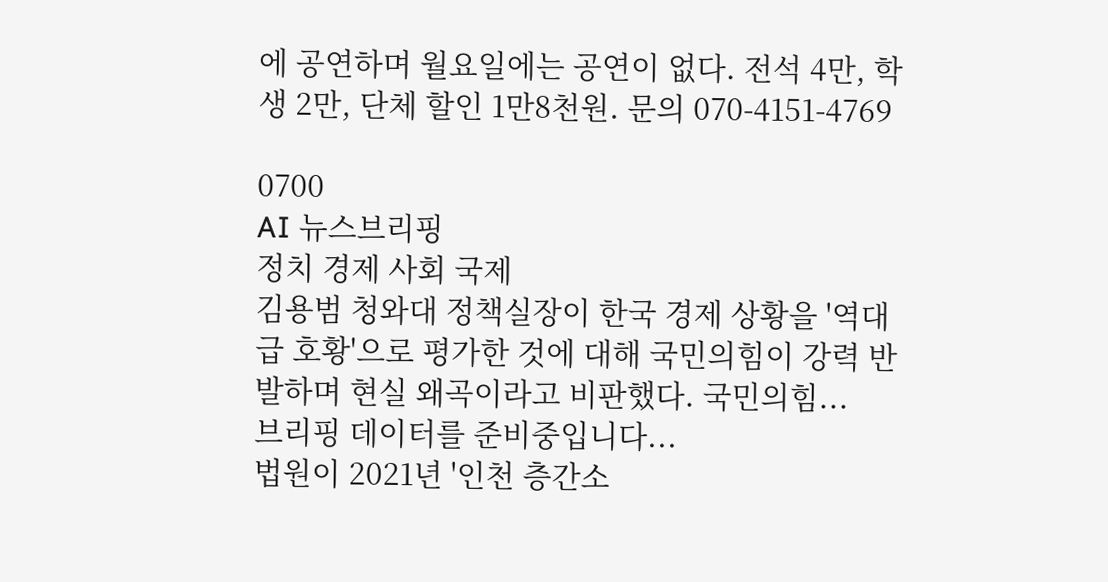에 공연하며 월요일에는 공연이 없다. 전석 4만, 학생 2만, 단체 할인 1만8천원. 문의 070-4151-4769

0700
AI 뉴스브리핑
정치 경제 사회 국제
김용범 청와대 정책실장이 한국 경제 상황을 '역대급 호황'으로 평가한 것에 대해 국민의힘이 강력 반발하며 현실 왜곡이라고 비판했다. 국민의힘...
브리핑 데이터를 준비중입니다...
법원이 2021년 '인천 층간소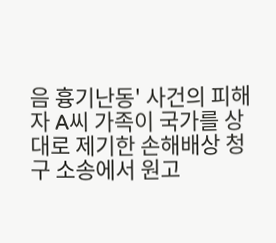음 흉기난동' 사건의 피해자 A씨 가족이 국가를 상대로 제기한 손해배상 청구 소송에서 원고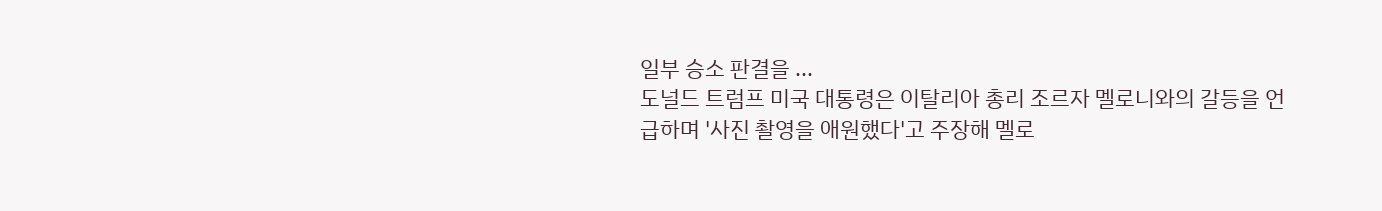일부 승소 판결을 ...
도널드 트럼프 미국 대통령은 이탈리아 총리 조르자 멜로니와의 갈등을 언급하며 '사진 촬영을 애원했다'고 주장해 멜로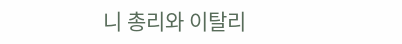니 총리와 이탈리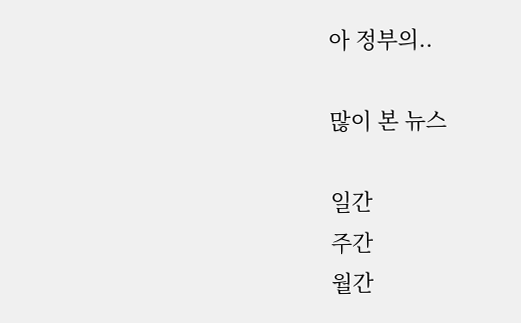아 정부의..

많이 본 뉴스

일간
주간
월간